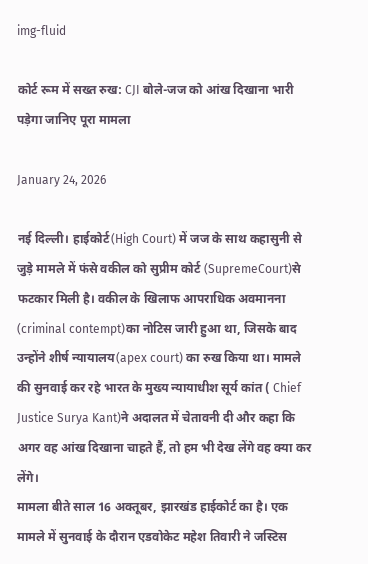img-fluid

कोर्ट रूम में सख्त रुख: CJI बोले-जज को आंख दिखाना भारी पड़ेगा जानिए पूरा मामला

January 24, 2026

नई दिल्ली। हाईकोर्ट(High Court) में जज के साथ कहासुनी से जुड़े मामले में फंसे वकील को सुप्रीम कोर्ट (SupremeCourt)से फटकार मिली है। वकील के खिलाफ आपराधिक अवमानना (criminal contempt)का नोटिस जारी हुआ था, जिसके बाद उन्होंने शीर्ष न्यायालय(apex court) का रुख किया था। मामले की सुनवाई कर रहे भारत के मुख्य न्यायाधीश सूर्य कांत ( Chief Justice Surya Kant)ने अदालत में चेतावनी दी और कहा कि अगर वह आंख दिखाना चाहते हैं, तो हम भी देख लेंगे वह क्या कर लेंगे।
मामला बीते साल 16 अक्तूबर, झारखंड हाईकोर्ट का है। एक मामले में सुनवाई के दौरान एडवोकेट महेश तिवारी ने जस्टिस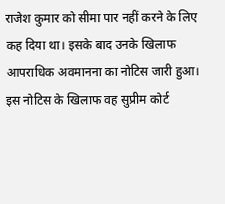राजेश कुमार को सीमा पार नहीं करने के लिए कह दिया था। इसके बाद उनके खिलाफ आपराधिक अवमानना का नोटिस जारी हुआ। इस नोटिस के खिलाफ वह सुप्रीम कोर्ट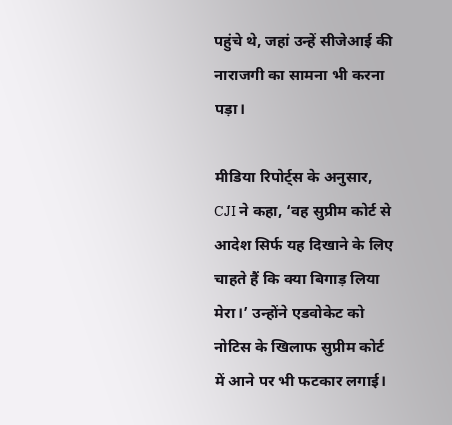पहुंचे थे, जहां उन्हें सीजेआई की नाराजगी का सामना भी करना पड़ा।

मीडिया रिपोर्ट्स के अनुसार, CJI ने कहा, ‘वह सुप्रीम कोर्ट से आदेश सिर्फ यह दिखाने के लिए चाहते हैं कि क्या बिगाड़ लिया मेरा।’ उन्होंने एडवोकेट को नोटिस के खिलाफ सुप्रीम कोर्ट में आने पर भी फटकार लगाई।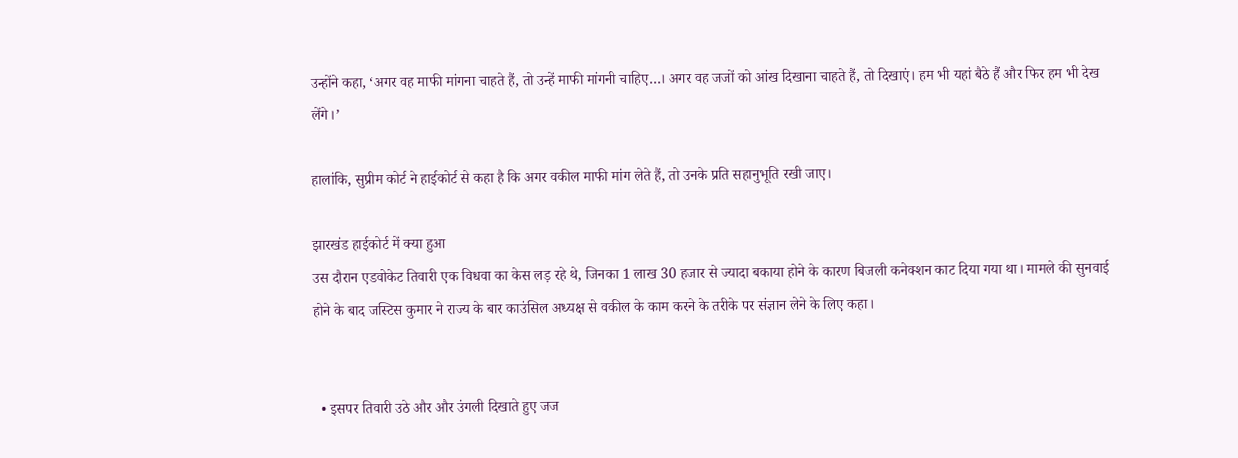उन्होंने कहा, ‘अगर वह माफी मांगना चाहते हैं, तो उन्हें माफी मांगनी चाहिए…। अगर वह जजों को आंख दिखाना चाहते हैं, तो दिखाएं। हम भी यहां बैठे हैं और फिर हम भी देख लेंगे।’

हालांकि, सुप्रीम कोर्ट ने हाईकोर्ट से कहा है कि अगर वकील माफी मांग लेते हैं, तो उनके प्रति सहानुभूति रखी जाए।

झारखंड हाईकोर्ट में क्या हुआ
उस दौरान एडवोकेट तिवारी एक विधवा का केस लड़ रहे थे, जिनका 1 लाख 30 हजार से ज्यादा बकाया होने के कारण बिजली कनेक्शन काट दिया गया था। मामले की सुनवाई होने के बाद जस्टिस कुमार ने राज्य के बार काउंसिल अध्यक्ष से वकील के काम करने के तरीके पर संज्ञान लेने के लिए कहा।


  • इसपर तिवारी उठे और और उंगली दिखाते हुए जज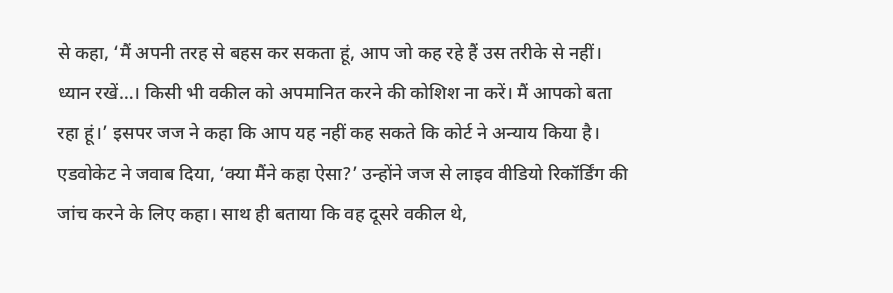से कहा, ‘मैं अपनी तरह से बहस कर सकता हूं, आप जो कह रहे हैं उस तरीके से नहीं। ध्यान रखें…। किसी भी वकील को अपमानित करने की कोशिश ना करें। मैं आपको बता रहा हूं।’ इसपर जज ने कहा कि आप यह नहीं कह सकते कि कोर्ट ने अन्याय किया है। एडवोकेट ने जवाब दिया, ‘क्या मैंने कहा ऐसा?’ उन्होंने जज से लाइव वीडियो रिकॉर्डिंग की जांच करने के लिए कहा। साथ ही बताया कि वह दूसरे वकील थे,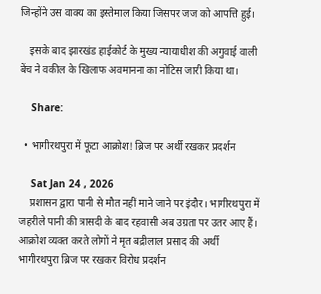जिन्होंने उस वाक्य का इस्तेमाल किया जिसपर जज को आपत्ति हुई।

    इसके बाद झारखंड हाईकोर्ट के मुख्य न्यायाधीश की अगुवाई वाली बेंच ने वकील के खिलाफ अवमानना का नोटिस जारी किया था।

    Share:

  • भागीरथपुरा में फूटा आक्रोश! ब्रिज पर अर्थी रखकर प्रदर्शन

    Sat Jan 24 , 2026
    प्रशासन द्वारा पानी से मौत नहीं माने जाने पर इंदौर। भागीरथपुरा में जहरीले पानी की त्रासदी के बाद रहवासी अब उग्रता पर उतर आए हैं। आक्रोश व्यक्त करते लोगों ने मृत बद्रीलाल प्रसाद की अर्थी भागीरथपुरा ब्रिज पर रखकर विरोध प्रदर्शन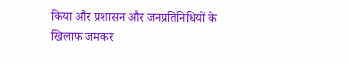किया और प्रशासन और जनप्रतिनिधियों के खिलाफ जमकर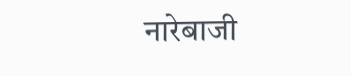नारेबाजी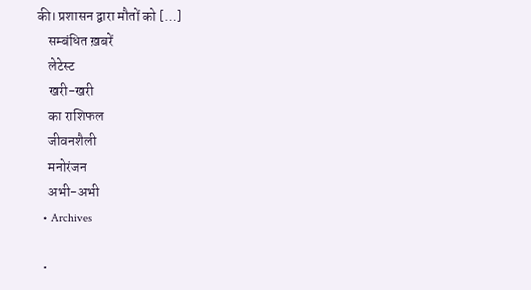की। प्रशासन द्वारा मौतों को […]
    सम्बंधित ख़बरें
    लेटेस्ट
    खरी-खरी
    का राशिफल
    जीवनशैली
    मनोरंजन
    अभी-अभी
  • Archives

  •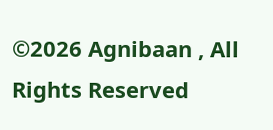©2026 Agnibaan , All Rights Reserved